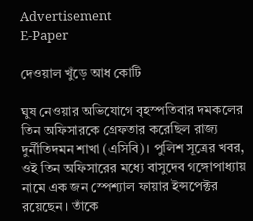Advertisement
E-Paper

দেওয়াল খুঁড়ে আধ কোটি

ঘুষ নেওয়ার অভিযোগে বৃহস্পতিবার দমকলের তিন অফিসারকে গ্রেফতার করেছিল রাজ্য দুর্নীতিদমন শাখা (এসিবি)। পুলিশ সূত্রের খবর, ওই তিন অফিসারের মধ্যে বাসুদেব গঙ্গোপাধ্যায় নামে এক জন স্পেশ্যাল ফায়ার ইন্সপেক্টর রয়েছেন। তাঁকে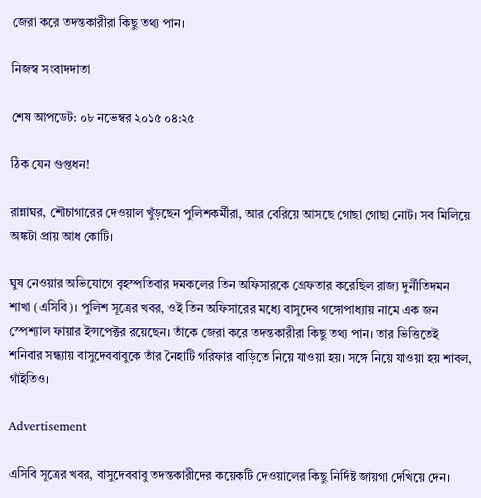জেরা করে তদন্তকারীরা কিছু তথ্য পান।

নিজস্ব সংবাদদাতা

শেষ আপডেট: ০৮ নভেম্বর ২০১৫ ০৪:২৫

ঠিক যেন গুপ্তধন!

রান্নাঘর, শৌচাগারের দেওয়াল খুঁড়ছেন পুলিশকর্মীরা, আর বেরিয়ে আসছে গোছা গোছা নোট। সব মিলিয়ে অঙ্কটা প্রায় আধ কোটি।

ঘুষ নেওয়ার অভিযোগে বৃহস্পতিবার দমকলের তিন অফিসারকে গ্রেফতার করেছিল রাজ্য দুর্নীতিদমন শাখা (এসিবি)। পুলিশ সূত্রের খবর, ওই তিন অফিসারের মধ্যে বাসুদেব গঙ্গোপাধ্যায় নামে এক জন স্পেশ্যাল ফায়ার ইন্সপেক্টর রয়েছেন। তাঁকে জেরা করে তদন্তকারীরা কিছু তথ্য পান। তার ভিত্তিতেই শনিবার সন্ধ্যায় বাসুদেববাবুকে তাঁর নৈহাটি গরিফার বাড়িতে নিয়ে যাওয়া হয়। সঙ্গে নিয়ে যাওয়া হয় শাবল, গাঁইতিও।

Advertisement

এসিবি সূত্রের খবর, বাসুদেববাবু তদন্তকারীদের কয়েকটি দেওয়ালের কিছু নির্দিষ্ট জায়গা দেখিয়ে দেন।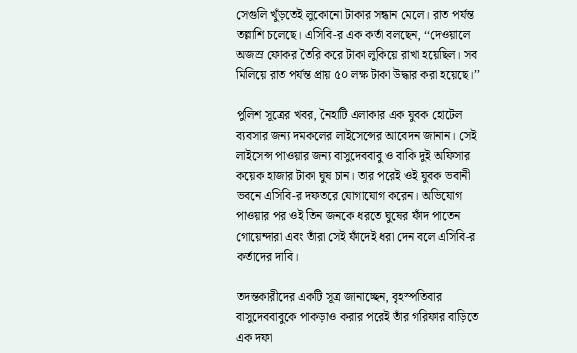সেগুলি খুঁড়তেই লুকোনো টাকার সন্ধান মেলে। রাত পর্যন্ত তল্লাশি চলেছে। এসিবি-র এক কর্তা বলছেন, ‘‘দেওয়ালে অজস্র ফোকর তৈরি করে টাকা লুকিয়ে রাখা হয়েছিল। সব মিলিয়ে রাত পর্যন্ত প্রায় ৫০ লক্ষ টাকা উদ্ধার করা হয়েছে।’’

পুলিশ সূত্রের খবর, নৈহাটি এলাকার এক যুবক হোটেল ব্যবসার জন্য দমকলের লাইসেন্সের আবেদন জানান। সেই লাইসেন্স পাওয়ার জন্য বাসুদেববাবু ও বাকি দুই অফিসার কয়েক হাজার টাকা ঘুষ চান। তার পরেই ওই যুবক ভবানী ভবনে এসিবি-র দফতরে যোগাযোগ করেন। অভিযোগ পাওয়ার পর ওই তিন জনকে ধরতে ঘুষের ফাঁদ পাতেন গোয়েন্দারা এবং তাঁরা সেই ফাঁদেই ধরা দেন বলে এসিবি-র কর্তাদের দাবি।

তদন্তকারীদের একটি সূত্র জানাচ্ছেন, বৃহস্পতিবার বাসুদেববাবুকে পাকড়াও করার পরেই তাঁর গরিফার বাড়িতে এক দফা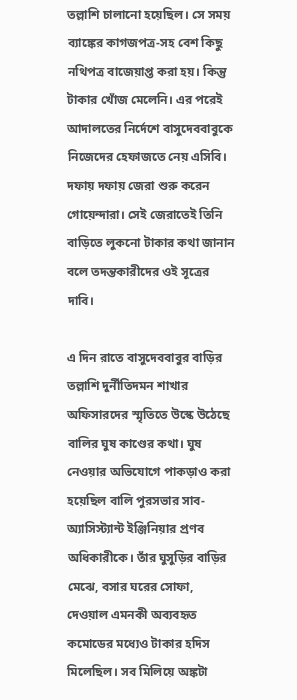তল্লাশি চালানো হয়েছিল। সে সময় ব্যাঙ্কের কাগজপত্র-সহ বেশ কিছু নথিপত্র বাজেয়াপ্ত করা হয়। কিন্তু টাকার খোঁজ মেলেনি। এর পরেই আদালতের নির্দেশে বাসুদেববাবুকে নিজেদের হেফাজতে নেয় এসিবি। দফায় দফায় জেরা শুরু করেন গোয়েন্দারা। সেই জেরাতেই তিনি বাড়িতে লুকনো টাকার কথা জানান বলে তদন্তকারীদের ওই সূত্রের দাবি।

এ দিন রাতে বাসুদেববাবুর বাড়ির তল্লাশি দুর্নীতিদমন শাখার অফিসারদের স্মৃতিতে উস্কে উঠেছে বালির ঘুষ কাণ্ডের কথা। ঘুষ নেওয়ার অভিযোগে পাকড়াও করা হয়েছিল বালি পুরসভার সাব-অ্যাসিস্ট্যান্ট ইঞ্জিনিয়ার প্রণব অধিকারীকে। তাঁর ঘুসুড়ির বাড়ির মেঝে, বসার ঘরের সোফা, দেওয়াল এমনকী অব্যবহৃত কমোডের মধ্যেও টাকার হদিস মিলেছিল। সব মিলিয়ে অঙ্কটা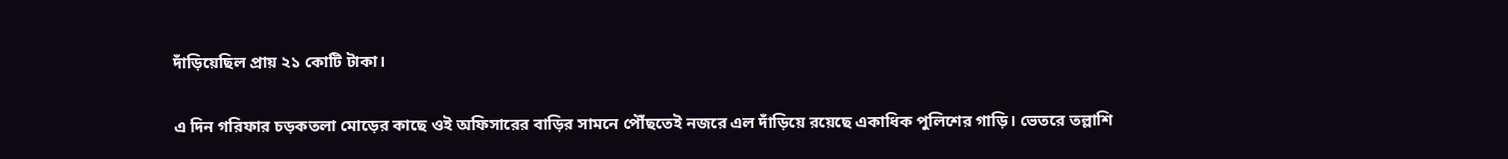দাঁড়িয়েছিল প্রায় ২১ কোটি টাকা।

এ দিন গরিফার চড়কতলা মোড়ের কাছে ওই অফিসারের বাড়ির সামনে পৌঁছতেই নজরে এল দাঁড়িয়ে রয়েছে একাধিক পুলিশের গাড়ি। ভেতরে তল্লাশি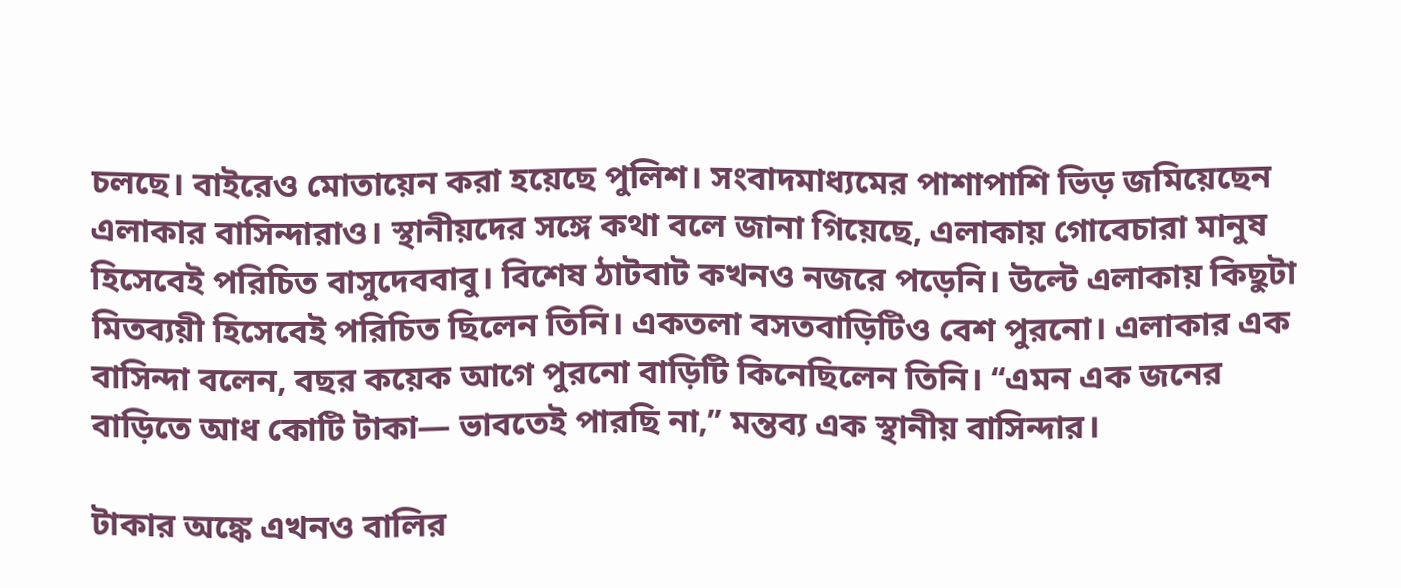চলছে। বাইরেও মোতায়েন করা হয়েছে পুলিশ। সংবাদমাধ্যমের পাশাপাশি ভিড় জমিয়েছেন এলাকার বাসিন্দারাও। স্থানীয়দের সঙ্গে কথা বলে জানা গিয়েছে, এলাকায় গোবেচারা মানুষ হিসেবেই পরিচিত বাসুদেববাবু। বিশেষ ঠাটবাট কখনও নজরে পড়েনি। উল্টে এলাকায় কিছুটা মিতব্যয়ী হিসেবেই পরিচিত ছিলেন তিনি। একতলা বসতবাড়িটিও বেশ পুরনো। এলাকার এক বাসিন্দা বলেন, বছর কয়েক আগে পুরনো বাড়িটি কিনেছিলেন তিনি। ‘‘এমন এক জনের বাড়িতে আধ কোটি টাকা— ভাবতেই পারছি না,’’ মন্তব্য এক স্থানীয় বাসিন্দার।

টাকার অঙ্কে এখনও বালির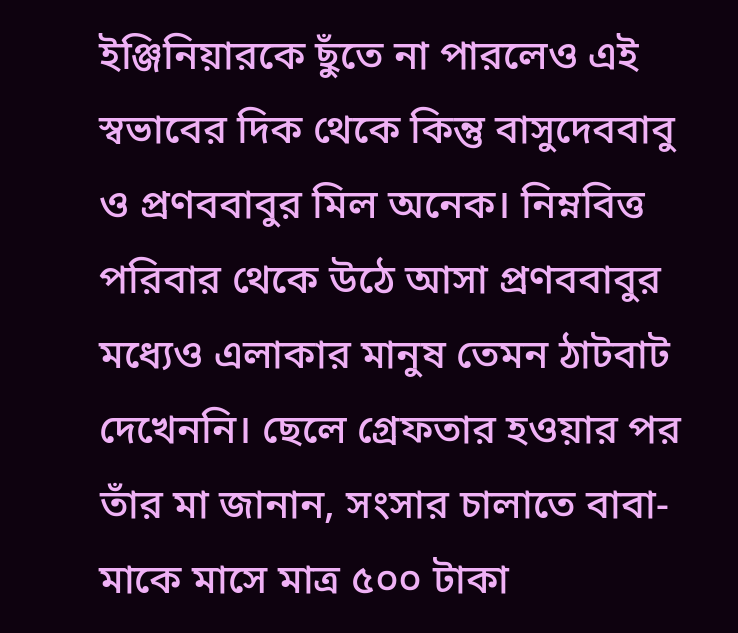ইঞ্জিনিয়ারকে ছুঁতে না পারলেও এই স্বভাবের দিক থেকে কিন্তু বাসুদেববাবু ও প্রণববাবুর মিল অনেক। নিম্নবিত্ত পরিবার থেকে উঠে আসা প্রণববাবুর মধ্যেও এলাকার মানুষ তেমন ঠাটবাট দেখেননি। ছেলে গ্রেফতার হওয়ার পর তাঁর মা জানান, সংসার চালাতে বাবা-মাকে মাসে মাত্র ৫০০ টাকা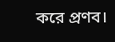করে প্রণব।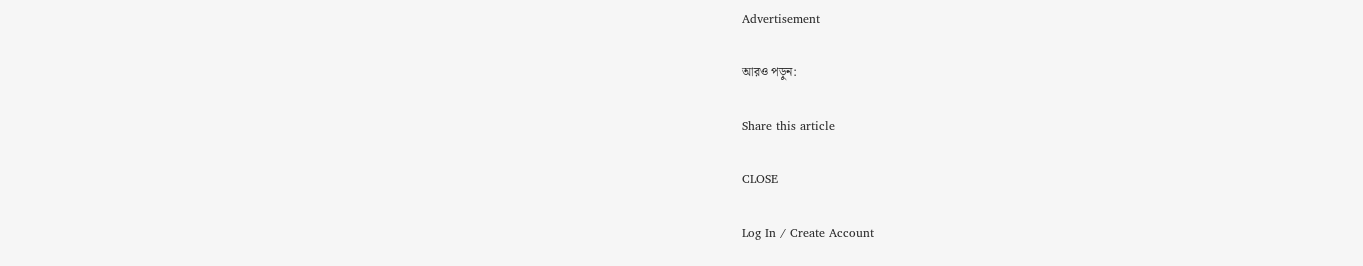Advertisement

আরও পড়ুন:

Share this article

CLOSE

Log In / Create Account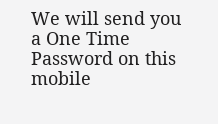We will send you a One Time Password on this mobile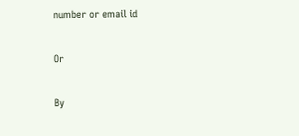number or email id

Or

By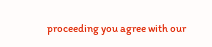proceeding you agree with our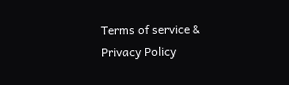Terms of service & Privacy Policy